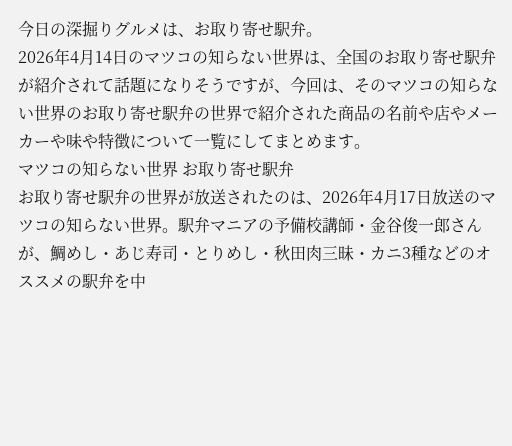今日の深掘りグルメは、お取り寄せ駅弁。
2026年4月14日のマツコの知らない世界は、全国のお取り寄せ駅弁が紹介されて話題になりそうですが、今回は、そのマツコの知らない世界のお取り寄せ駅弁の世界で紹介された商品の名前や店やメーカーや味や特徴について一覧にしてまとめます。
マツコの知らない世界 お取り寄せ駅弁
お取り寄せ駅弁の世界が放送されたのは、2026年4月17日放送のマツコの知らない世界。駅弁マニアの予備校講師・金谷俊一郎さんが、鯛めし・あじ寿司・とりめし・秋田肉三昧・カニ3種などのオススメの駅弁を中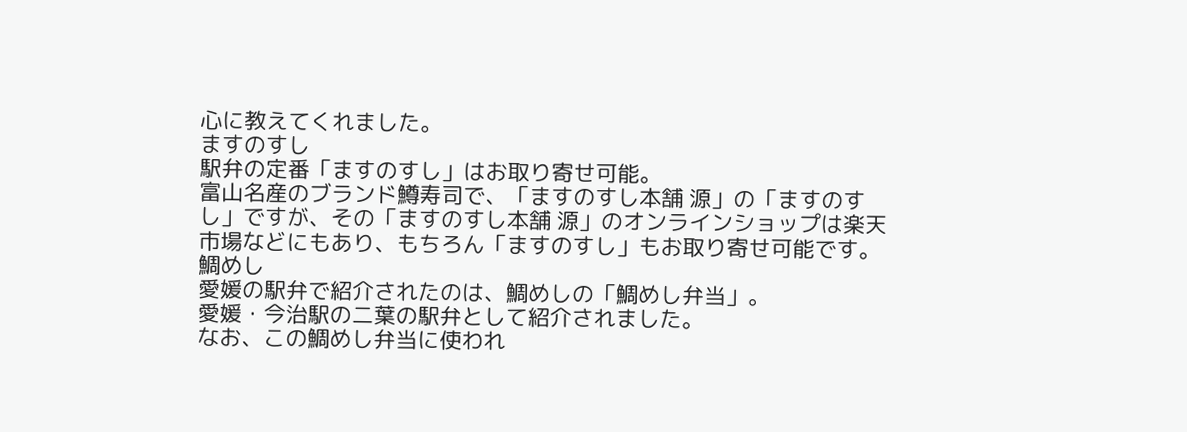心に教えてくれました。
ますのすし
駅弁の定番「ますのすし」はお取り寄せ可能。
富山名産のブランド鱒寿司で、「ますのすし本舗 源」の「ますのすし」ですが、その「ますのすし本舗 源」のオンラインショップは楽天市場などにもあり、もちろん「ますのすし」もお取り寄せ可能です。
鯛めし
愛媛の駅弁で紹介されたのは、鯛めしの「鯛めし弁当」。
愛媛・今治駅の二葉の駅弁として紹介されました。
なお、この鯛めし弁当に使われ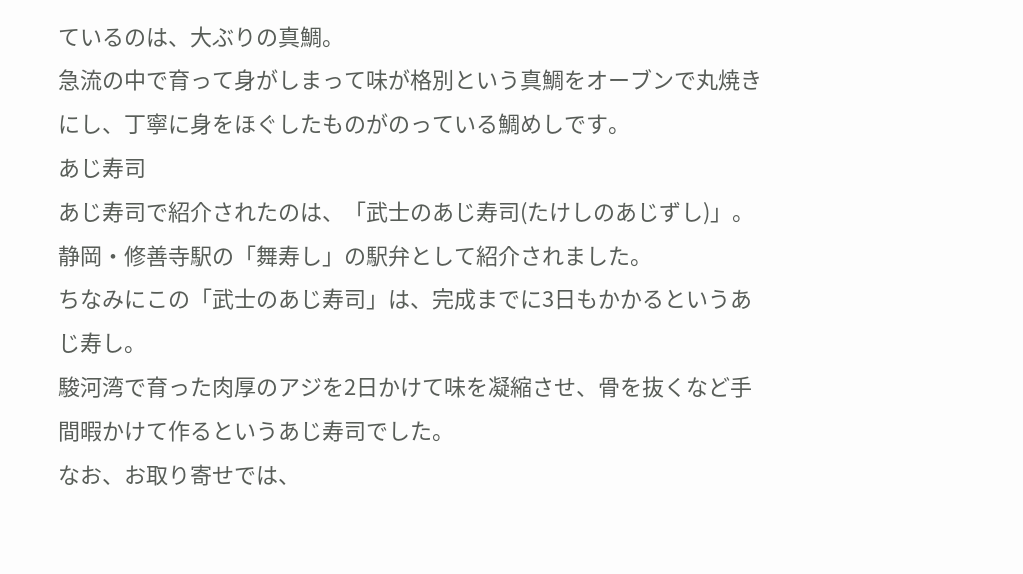ているのは、大ぶりの真鯛。
急流の中で育って身がしまって味が格別という真鯛をオーブンで丸焼きにし、丁寧に身をほぐしたものがのっている鯛めしです。
あじ寿司
あじ寿司で紹介されたのは、「武士のあじ寿司(たけしのあじずし)」。
静岡・修善寺駅の「舞寿し」の駅弁として紹介されました。
ちなみにこの「武士のあじ寿司」は、完成までに3日もかかるというあじ寿し。
駿河湾で育った肉厚のアジを2日かけて味を凝縮させ、骨を抜くなど手間暇かけて作るというあじ寿司でした。
なお、お取り寄せでは、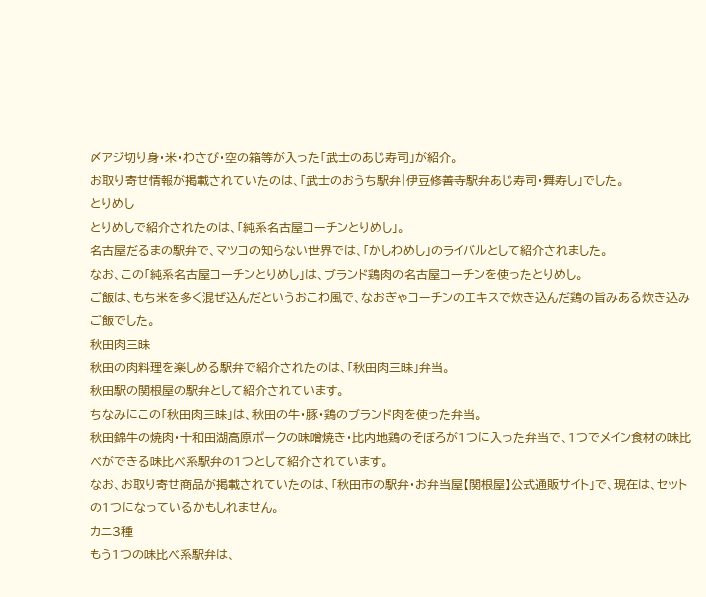〆アジ切り身・米・わさび・空の箱等が入った「武士のあじ寿司」が紹介。
お取り寄せ情報が掲載されていたのは、「武士のおうち駅弁|伊豆修善寺駅弁あじ寿司・舞寿し」でした。
とりめし
とりめしで紹介されたのは、「純系名古屋コーチンとりめし」。
名古屋だるまの駅弁で、マツコの知らない世界では、「かしわめし」のライバルとして紹介されました。
なお、この「純系名古屋コーチンとりめし」は、ブランド鶏肉の名古屋コーチンを使ったとりめし。
ご飯は、もち米を多く混ぜ込んだというおこわ風で、なおぎゃコーチンのエキスで炊き込んだ鶏の旨みある炊き込みご飯でした。
秋田肉三昧
秋田の肉料理を楽しめる駅弁で紹介されたのは、「秋田肉三昧」弁当。
秋田駅の関根屋の駅弁として紹介されています。
ちなみにこの「秋田肉三昧」は、秋田の牛・豚・鶏のブランド肉を使った弁当。
秋田錦牛の焼肉・十和田湖高原ポークの味噌焼き・比内地鶏のそぼろが1つに入った弁当で、1つでメイン食材の味比べができる味比べ系駅弁の1つとして紹介されています。
なお、お取り寄せ商品が掲載されていたのは、「秋田市の駅弁・お弁当屋【関根屋】公式通販サイト」で、現在は、セットの1つになっているかもしれません。
カニ3種
もう1つの味比べ系駅弁は、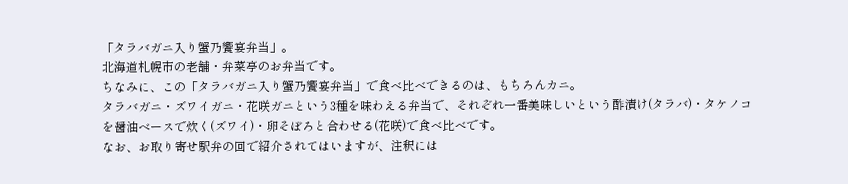「タラバガニ入り蟹乃饗宴弁当」。
北海道札幌市の老舗・弁菜亭のお弁当です。
ちなみに、この「タラバガニ入り蟹乃饗宴弁当」で食べ比べできるのは、もちろんカニ。
タラバガニ・ズワイガニ・花咲ガニという3種を味わえる弁当で、それぞれ一番美味しいという酢漬け(タラバ)・タケノコを醤油ベースで炊く(ズワイ)・卵そぼろと合わせる(花咲)で食べ比べです。
なお、お取り寄せ駅弁の回で紹介されてはいますが、注釈には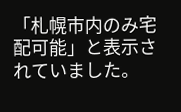「札幌市内のみ宅配可能」と表示されていました。